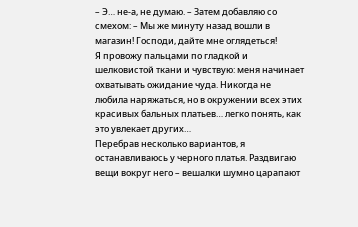– Э… не-а, не думаю. – Затем добавляю со смехом: – Мы же минуту назад вошли в магазин! Господи, дайте мне оглядеться!
Я провожу пальцами по гладкой и шелковистой ткани и чувствую: меня начинает охватывать ожидание чуда. Никогда не любила наряжаться, но в окружении всех этих красивых бальных платьев… легко понять, как это увлекает других…
Перебрав несколько вариантов, я останавливаюсь у черного платья. Раздвигаю вещи вокруг него – вешалки шумно царапают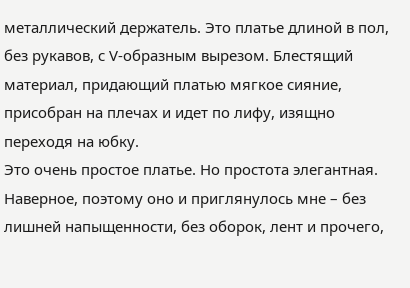металлический держатель. Это платье длиной в пол, без рукавов, с V-образным вырезом. Блестящий материал, придающий платью мягкое сияние, присобран на плечах и идет по лифу, изящно переходя на юбку.
Это очень простое платье. Но простота элегантная. Наверное, поэтому оно и приглянулось мне – без лишней напыщенности, без оборок, лент и прочего,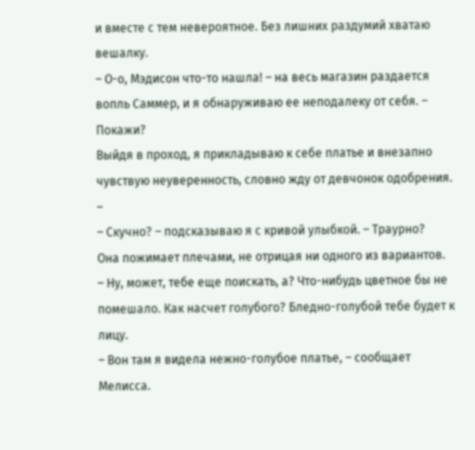и вместе с тем невероятное. Без лишних раздумий хватаю вешалку.
– О-о, Мэдисон что-то нашла! – на весь магазин раздается вопль Саммер, и я обнаруживаю ее неподалеку от себя. – Покажи?
Выйдя в проход, я прикладываю к себе платье и внезапно чувствую неуверенность, словно жду от девчонок одобрения.
–
– Скучно? – подсказываю я с кривой улыбкой. – Траурно?
Она пожимает плечами, не отрицая ни одного из вариантов.
– Ну, может, тебе еще поискать, а? Что-нибудь цветное бы не помешало. Как насчет голубого? Бледно-голубой тебе будет к лицу.
– Вон там я видела нежно-голубое платье, – сообщает Мелисса.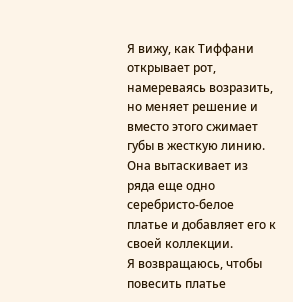Я вижу, как Тиффани открывает рот, намереваясь возразить, но меняет решение и вместо этого сжимает губы в жесткую линию. Она вытаскивает из ряда еще одно серебристо-белое платье и добавляет его к своей коллекции.
Я возвращаюсь, чтобы повесить платье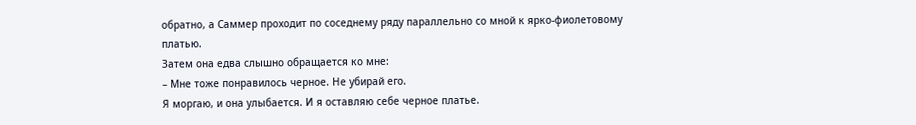обратно, а Саммер проходит по соседнему ряду параллельно со мной к ярко-фиолетовому платью.
Затем она едва слышно обращается ко мне:
– Мне тоже понравилось черное. Не убирай его.
Я моргаю, и она улыбается. И я оставляю себе черное платье.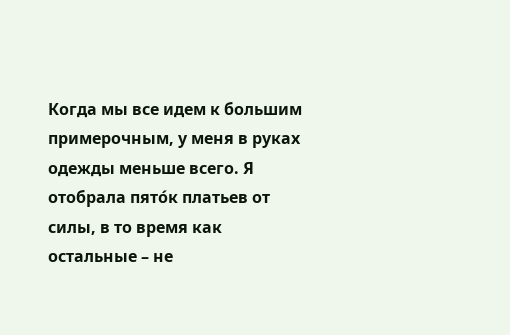Когда мы все идем к большим примерочным, у меня в руках одежды меньше всего. Я отобрала пято́к платьев от силы, в то время как остальные – не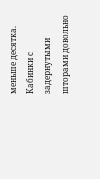меньше десятка.
Кабинки с задернутыми шторами довольно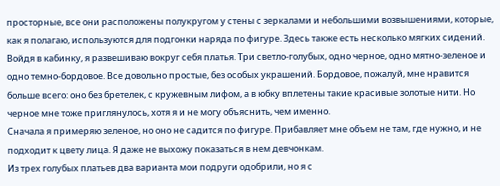просторные, все они расположены полукругом у стены с зеркалами и небольшими возвышениями, которые, как я полагаю, используются для подгонки наряда по фигуре. Здесь также есть несколько мягких сидений.
Войдя в кабинку, я развешиваю вокруг себя платья. Три светло-голубых, одно черное, одно мятно-зеленое и одно темно-бордовое. Все довольно простые, без особых украшений. Бордовое, пожалуй, мне нравится больше всего: оно без бретелек, с кружевным лифом, а в юбку вплетены такие красивые золотые нити. Но черное мне тоже приглянулось, хотя я и не могу объяснить, чем именно.
Сначала я примеряю зеленое, но оно не садится по фигуре. Прибавляет мне объем не там, где нужно, и не подходит к цвету лица. Я даже не выхожу показаться в нем девчонкам.
Из трех голубых платьев два варианта мои подруги одобрили, но я с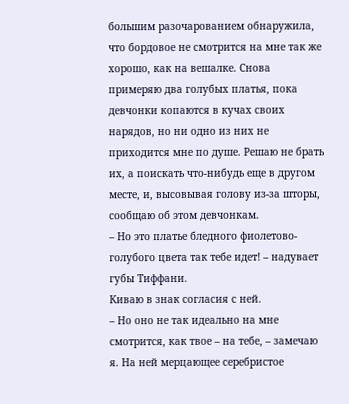большим разочарованием обнаружила, что бордовое не смотрится на мне так же хорошо, как на вешалке. Снова примеряю два голубых платья, пока девчонки копаются в кучах своих нарядов, но ни одно из них не приходится мне по душе. Решаю не брать их, а поискать что-нибудь еще в другом месте, и, высовывая голову из-за шторы, сообщаю об этом девчонкам.
– Но это платье бледного фиолетово-голубого цвета так тебе идет! – надувает губы Тиффани.
Киваю в знак согласия с ней.
– Но оно не так идеально на мне смотрится, как твое – на тебе, – замечаю я. На ней мерцающее серебристое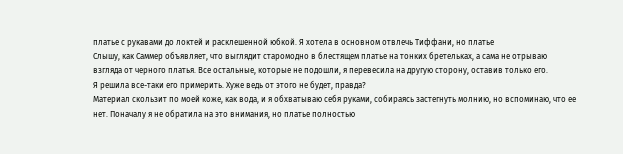платье с рукавами до локтей и расклешенной юбкой. Я хотела в основном отвлечь Тиффани, но платье
Слышу, как Саммер объявляет, что выглядит старомодно в блестящем платье на тонких бретельках, а сама не отрываю взгляда от черного платья. Все остальные, которые не подошли, я перевесила на другую сторону, оставив только его.
Я решила все-таки его примерить. Хуже ведь от этого не будет, правда?
Материал скользит по моей коже, как вода, и я обхватываю себя руками, собираясь застегнуть молнию, но вспоминаю, что ее нет. Поначалу я не обратила на это внимания, но платье полностью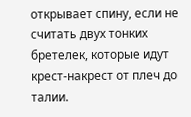открывает спину, если не считать двух тонких бретелек, которые идут крест-накрест от плеч до талии.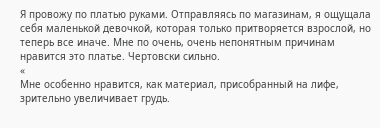Я провожу по платью руками. Отправляясь по магазинам, я ощущала себя маленькой девочкой, которая только притворяется взрослой, но теперь все иначе. Мне по очень, очень непонятным причинам нравится это платье. Чертовски сильно.
«
Мне особенно нравится, как материал, присобранный на лифе, зрительно увеличивает грудь.